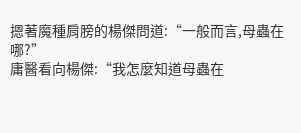摁著魔種肩膀的楊傑問道:“一般而言,母蟲在哪?”
庸醫看向楊傑:“我怎麼知道母蟲在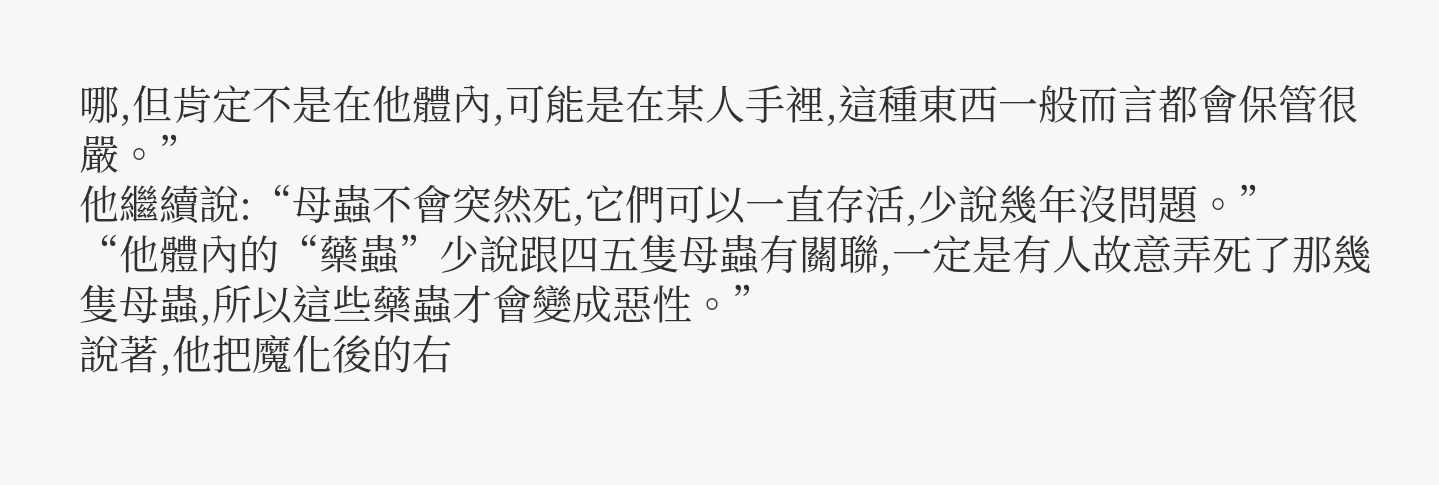哪,但肯定不是在他體內,可能是在某人手裡,這種東西一般而言都會保管很嚴。”
他繼續說:“母蟲不會突然死,它們可以一直存活,少說幾年沒問題。”
“他體內的“藥蟲”少說跟四五隻母蟲有關聯,一定是有人故意弄死了那幾隻母蟲,所以這些藥蟲才會變成惡性。”
說著,他把魔化後的右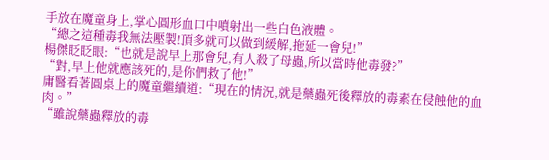手放在魔童身上,掌心圓形血口中噴射出一些白色液體。
“總之這種毒我無法壓製!頂多就可以做到緩解,拖延一會兒!”
楊傑眨眨眼:“也就是說早上那會兒,有人殺了母蟲,所以當時他毒發?”
“對,早上他就應該死的,是你們救了他!”
庸醫看著圓桌上的魔童繼續道:“現在的情況,就是藥蟲死後釋放的毒素在侵蝕他的血肉。”
“雖說藥蟲釋放的毒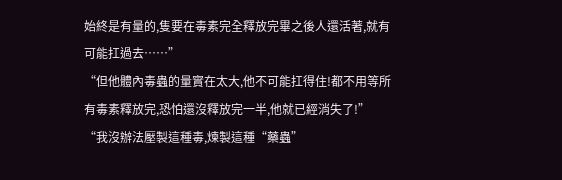始終是有量的,隻要在毒素完全釋放完畢之後人還活著,就有可能扛過去……”
“但他體內毒蟲的量實在太大,他不可能扛得住!都不用等所有毒素釋放完,恐怕還沒釋放完一半,他就已經消失了!”
“我沒辦法壓製這種毒,煉製這種“藥蟲”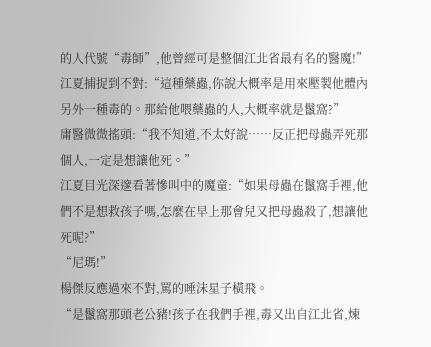的人代號“毒師”,他曾經可是整個江北省最有名的醫魔!”
江夏捕捉到不對:“這種藥蟲,你說大概率是用來壓製他體內另外一種毒的。那給他喂藥蟲的人,大概率就是鬣窩?”
庸醫微微搖頭:“我不知道,不太好說……反正把母蟲弄死那個人,一定是想讓他死。”
江夏目光深邃看著慘叫中的魔童:“如果母蟲在鬣窩手裡,他們不是想救孩子嗎,怎麼在早上那會兒又把母蟲殺了,想讓他死呢?”
“尼瑪!”
楊傑反應過來不對,罵的唾沫星子橫飛。
“是鬣窩那頭老公豬!孩子在我們手裡,毒又出自江北省,煉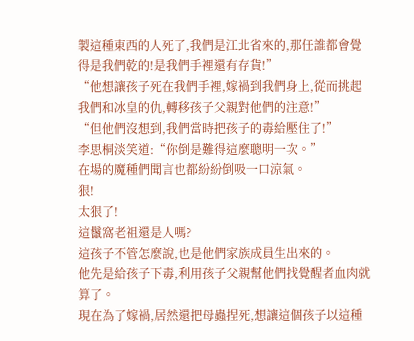製這種東西的人死了,我們是江北省來的,那任誰都會覺得是我們乾的!是我們手裡還有存貨!”
“他想讓孩子死在我們手裡,嫁禍到我們身上,從而挑起我們和冰皇的仇,轉移孩子父親對他們的注意!”
“但他們沒想到,我們當時把孩子的毒給壓住了!”
李思桐淡笑道:“你倒是難得這麼聰明一次。”
在場的魔種們聞言也都紛紛倒吸一口涼氣。
狠!
太狠了!
這鬣窩老祖還是人嗎?
這孩子不管怎麼說,也是他們家族成員生出來的。
他先是給孩子下毒,利用孩子父親幫他們找覺醒者血肉就算了。
現在為了嫁禍,居然還把母蟲捏死,想讓這個孩子以這種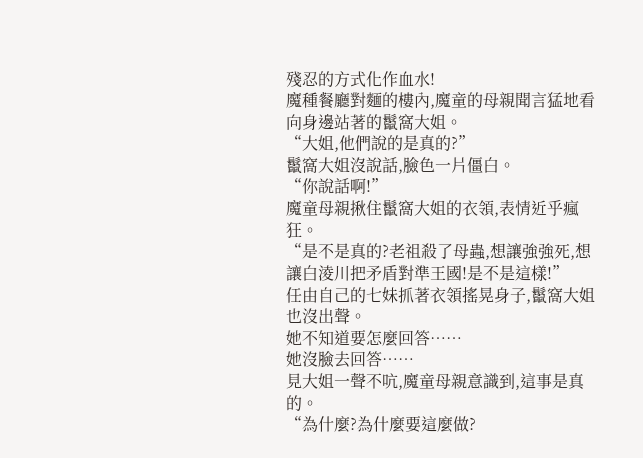殘忍的方式化作血水!
魔種餐廳對麵的樓內,魔童的母親聞言猛地看向身邊站著的鬣窩大姐。
“大姐,他們說的是真的?”
鬣窩大姐沒說話,臉色一片僵白。
“你說話啊!”
魔童母親揪住鬣窩大姐的衣領,表情近乎瘋狂。
“是不是真的?老祖殺了母蟲,想讓強強死,想讓白淩川把矛盾對準王國!是不是這樣!”
任由自己的七妹抓著衣領搖晃身子,鬣窩大姐也沒出聲。
她不知道要怎麼回答……
她沒臉去回答……
見大姐一聲不吭,魔童母親意識到,這事是真的。
“為什麼?為什麼要這麼做?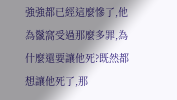強強都已經這麼慘了,他為鬣窩受過那麼多罪,為什麼還要讓他死?既然都想讓他死了,那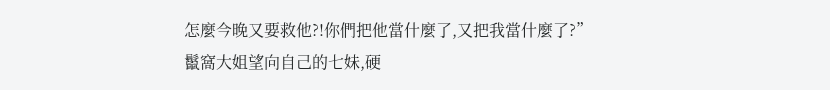怎麼今晚又要救他?!你們把他當什麼了,又把我當什麼了?”
鬣窩大姐望向自己的七妹,硬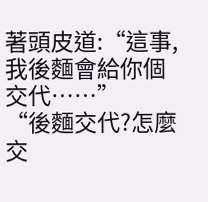著頭皮道:“這事,我後麵會給你個交代……”
“後麵交代?怎麼交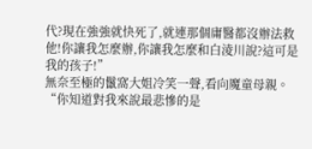代?現在強強就快死了,就連那個庸醫都沒辦法救他!你讓我怎麼辦,你讓我怎麼和白淩川說?這可是我的孩子!”
無奈至極的鬣窩大姐冷笑一聲,看向魔童母親。
“你知道對我來說最悲慘的是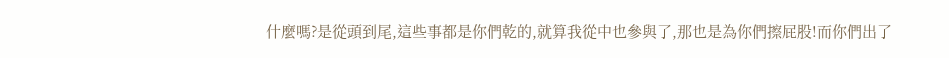什麼嗎?是從頭到尾,這些事都是你們乾的,就算我從中也參與了,那也是為你們擦屁股!而你們出了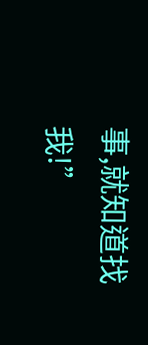事,就知道找我!”